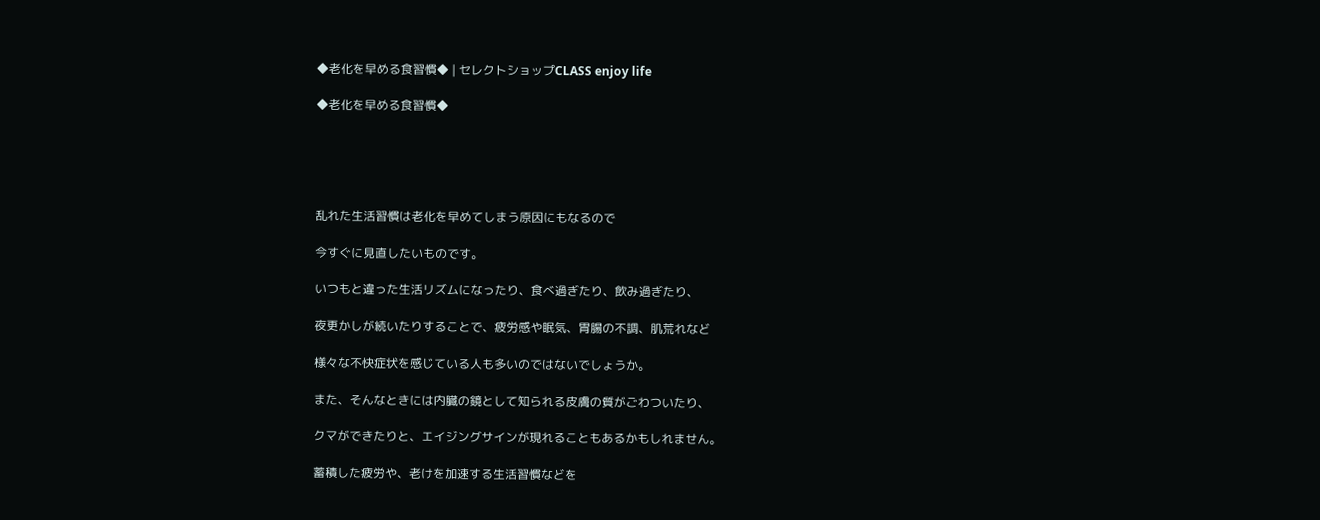◆老化を早める食習慣◆ | セレクトショップCLASS enjoy life

◆老化を早める食習慣◆





乱れた生活習慣は老化を早めてしまう原因にもなるので

今すぐに見直したいものです。

いつもと違った生活リズムになったり、食べ過ぎたり、飲み過ぎたり、

夜更かしが続いたりすることで、疲労感や眠気、胃腸の不調、肌荒れなど

様々な不快症状を感じている人も多いのではないでしょうか。

また、そんなときには内臓の鏡として知られる皮膚の質がごわついたり、

クマができたりと、エイジングサインが現れることもあるかもしれません。

蓄積した疲労や、老けを加速する生活習慣などを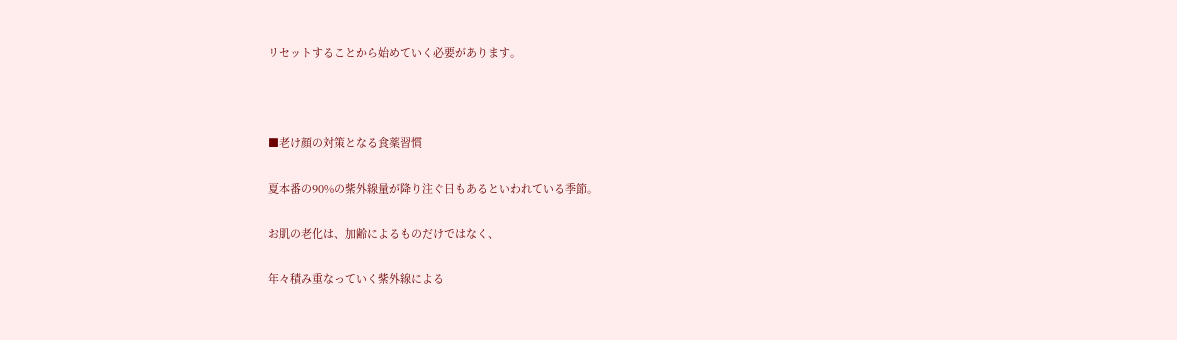リセットすることから始めていく必要があります。



■老け顔の対策となる食薬習慣

夏本番の90%の紫外線量が降り注ぐ日もあるといわれている季節。

お肌の老化は、加齢によるものだけではなく、

年々積み重なっていく紫外線による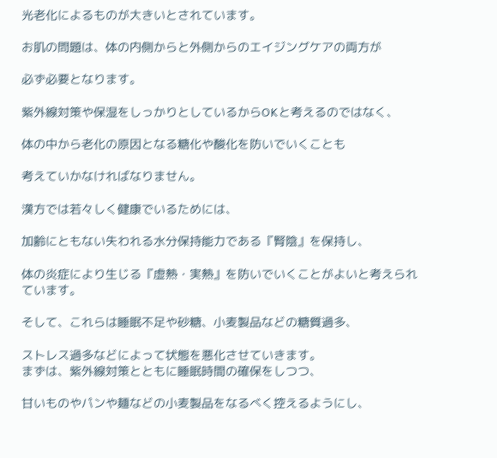光老化によるものが大きいとされています。

お肌の問題は、体の内側からと外側からのエイジングケアの両方が

必ず必要となります。

紫外線対策や保湿をしっかりとしているからOKと考えるのではなく、

体の中から老化の原因となる糖化や酸化を防いでいくことも

考えていかなければなりません。

漢方では若々しく健康でいるためには、

加齢にともない失われる水分保持能力である『腎陰』を保持し、

体の炎症により生じる『虚熱・実熱』を防いでいくことがよいと考えられています。

そして、これらは睡眠不足や砂糖、小麦製品などの糖質過多、

ストレス過多などによって状態を悪化させていきます。
まずは、紫外線対策とともに睡眠時間の確保をしつつ、

甘いものやパンや麺などの小麦製品をなるべく控えるようにし、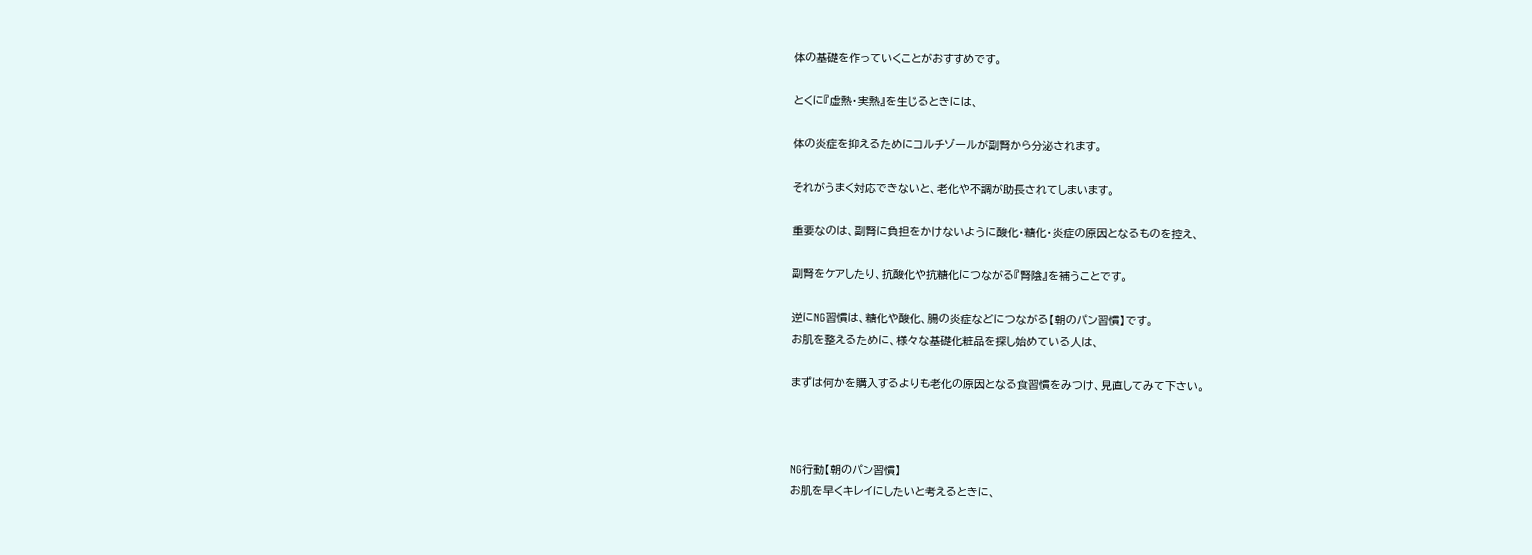体の基礎を作っていくことがおすすめです。

とくに『虚熱・実熱』を生じるときには、

体の炎症を抑えるためにコルチゾールが副腎から分泌されます。

それがうまく対応できないと、老化や不調が助長されてしまいます。

重要なのは、副腎に負担をかけないように酸化・糖化・炎症の原因となるものを控え、

副腎をケアしたり、抗酸化や抗糖化につながる『腎陰』を補うことです。

逆にNG習慣は、糖化や酸化、腸の炎症などにつながる【朝のパン習慣】です。
お肌を整えるために、様々な基礎化粧品を探し始めている人は、

まずは何かを購入するよりも老化の原因となる食習慣をみつけ、見直してみて下さい。



NG行動【朝のパン習慣】
お肌を早くキレイにしたいと考えるときに、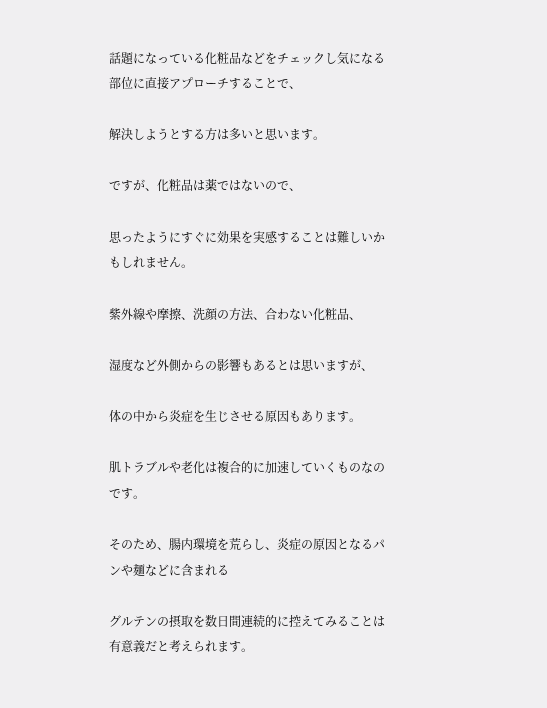話題になっている化粧品などをチェックし気になる部位に直接アプローチすることで、

解決しようとする方は多いと思います。

ですが、化粧品は薬ではないので、

思ったようにすぐに効果を実感することは難しいかもしれません。

紫外線や摩擦、洗顔の方法、合わない化粧品、

湿度など外側からの影響もあるとは思いますが、

体の中から炎症を生じさせる原因もあります。

肌トラブルや老化は複合的に加速していくものなのです。

そのため、腸内環境を荒らし、炎症の原因となるパンや麺などに含まれる

グルテンの摂取を数日間連続的に控えてみることは有意義だと考えられます。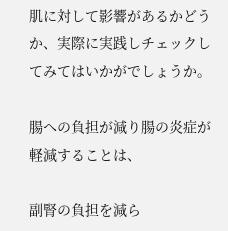肌に対して影響があるかどうか、実際に実践しチェックしてみてはいかがでしょうか。

腸への負担が減り腸の炎症が軽減することは、

副腎の負担を減ら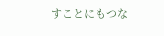すことにもつな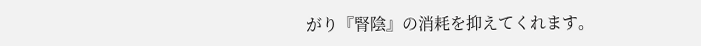がり『腎陰』の消耗を抑えてくれます。